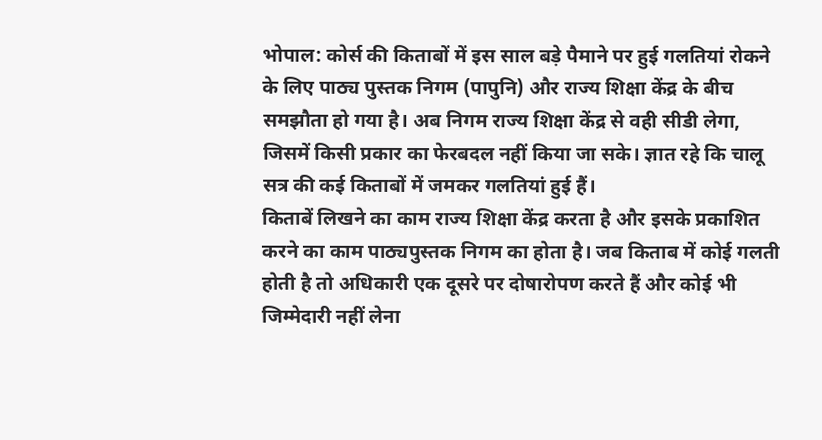भोपाल: कोर्स की किताबों में इस साल बड़े पैमाने पर हुई गलतियां रोकने के लिए पाठ्य पुस्तक निगम (पापुनि) और राज्य शिक्षा केंद्र के बीच समझौता हो गया है। अब निगम राज्य शिक्षा केंद्र से वही सीडी लेगा, जिसमें किसी प्रकार का फेरबदल नहीं किया जा सके। ज्ञात रहे कि चालू सत्र की कई किताबों में जमकर गलतियां हुई हैं।
किताबें लिखने का काम राज्य शिक्षा केंद्र करता है और इसके प्रकाशित करने का काम पाठ्यपुस्तक निगम का होता है। जब किताब में कोई गलती होती है तो अधिकारी एक दूसरे पर दोषारोपण करते हैं और कोई भी जिम्मेदारी नहीं लेना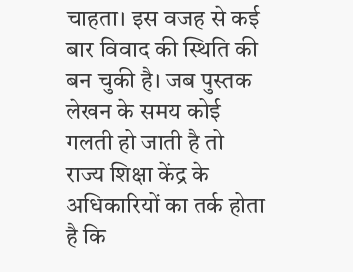चाहता। इस वजह से कई बार विवाद की स्थिति की बन चुकी है। जब पुस्तक लेखन के समय कोई गलती हो जाती है तो राज्य शिक्षा केंद्र के अधिकारियों का तर्क होता है कि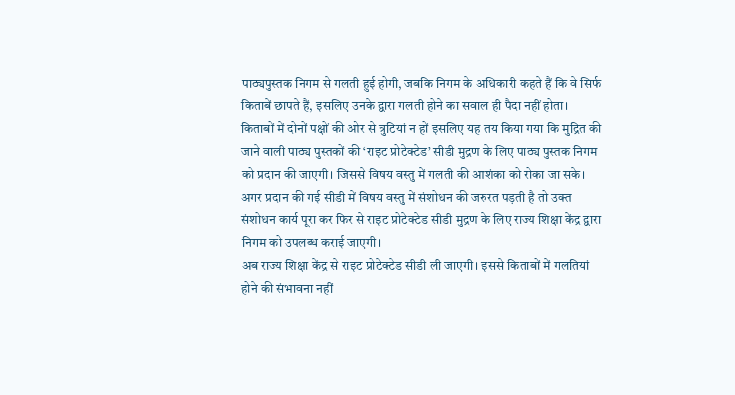पाठ्यपुस्तक निगम से गलती हुई होगी, जबकि निगम के अधिकारी कहते हैं कि वे सिर्फ किताबें छापते हैं, इसलिए उनके द्वारा गलती होने का सवाल ही पैदा नहीं होता।
किताबों में दोनों पक्षों की ओर से त्रुटियां न हों इसलिए यह तय किया गया कि मुद्रित की जाने वाली पाठ्य पुस्तकों की ‘राइट प्रोटेक्टेड’ सीडी मुद्रण के लिए पाठ्य पुस्तक निगम को प्रदान की जाएगी। जिससे विषय वस्तु में गलती की आशंका को रोका जा सके।
अगर प्रदान की गई सीडी में विषय वस्तु में संशोधन की जरुरत पड़ती है तो उक्त संशोधन कार्य पूरा कर फिर से राइट प्रोटेक्टेड सीडी मुद्रण के लिए राज्य शिक्षा केंद्र द्वारा निगम को उपलब्ध कराई जाएगी।
अब राज्य शिक्षा केंद्र से राइट प्रोटेक्टेड सीडी ली जाएगी। इससे किताबों में गलतियां होने की संभावना नहीं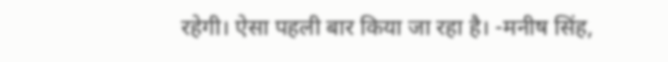रहेगी। ऐसा पहली बार किया जा रहा है। -मनीष सिंह,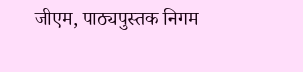जीएम, पाठ्यपुस्तक निगम